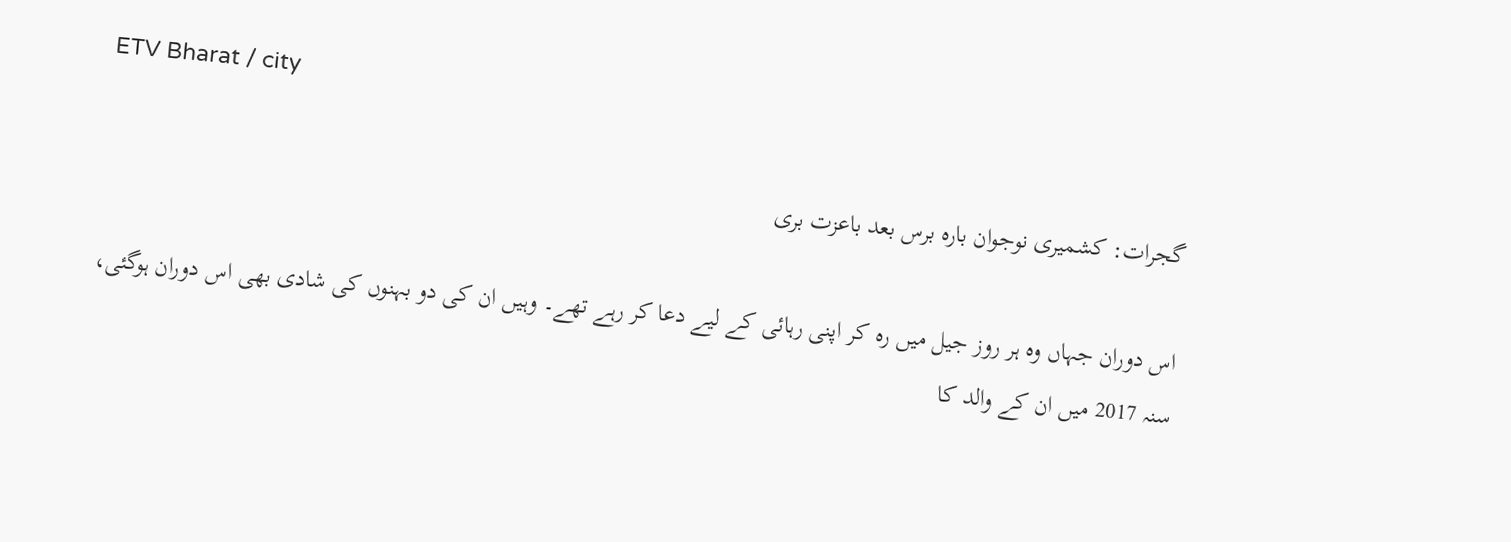ETV Bharat / city

گجرات: کشمیری نوجوان بارہ برس بعد باعزت بری

اس دوران جہاں وہ ہر روز جیل میں رہ کر اپنی رہائی کے لیے دعا کر رہے تھے۔ وہیں ان کی دو بہنوں کی شادی بھی اس دوران ہوگئی، سنہ 2017 میں ان کے والد کا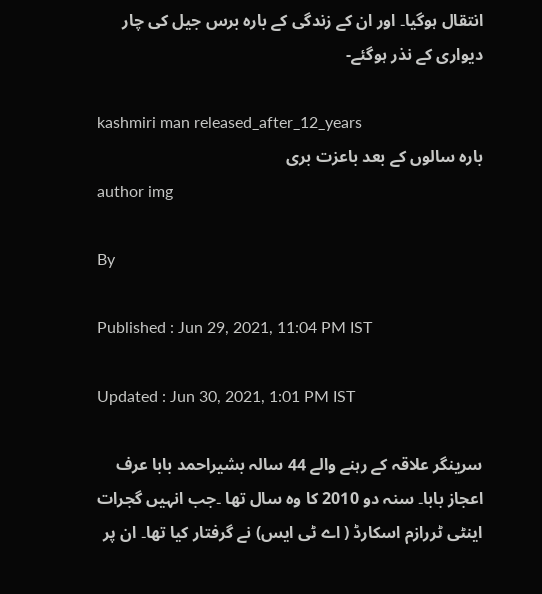انتقال ہوگیا۔ اور ان کے زندگی کے بارہ برس جیل کی چار دیواری کے نذر ہوگئے-

kashmiri man released_after_12_years
بارہ سالوں کے بعد باعزت بری
author img

By

Published : Jun 29, 2021, 11:04 PM IST

Updated : Jun 30, 2021, 1:01 PM IST

سرینگر علاقہ کے رہنے والے 44 سالہ بشیراحمد بابا عرف اعجاز بابا۔ سنہ دو 2010 کا وہ سال تھا ۔جب انہیں گجرات اینٹی ٹررازم اسکارڈ ( اے ٹی ایس) نے گرفتار کیا تھا۔ ان پر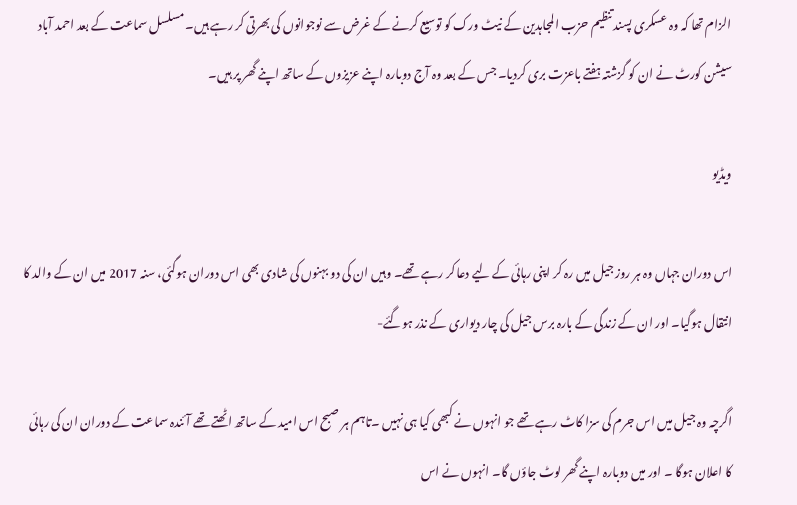الزام تھا کہ وہ عسکری پسند تنظیم حزب المجاہدین کے نیٹ ورک کو توسیع کرنے کے غرض سے نوجوانوں کی بھرتی کر رہے ہیں۔ مسلسل سماعت کے بعد احمد آباد سیشن کورٹ نے ان کو گزشتہ ہفتے باعزت بری کردیا۔ جس کے بعد وہ آج دوبارہ اپنے عزیزوں کے ساتھ اپنے گھر پر ہیں۔

ویڈیو

اس دوران جہاں وہ ہر روز جیل میں رہ کر اپنی رہائی کے لیے دعا کر رہے تھے۔ وہیں ان کی دو بہنوں کی شادی بھی اس دوران ہوگئی، سنہ 2017 میں ان کے والد کا انتقال ہوگیا۔ اور ان کے زندگی کے بارہ برس جیل کی چار دیواری کے نذر ہوگئے-

اگرچہ وہ جیل میں اس جرم کی سزا کاٹ رہے تھے جو انہوں نے کبھی کیا ہی نہیں ۔تاہم ہر صبح اس امید کے ساتھ اٹھتے تھے آئندہ سماعت کے دوران ان کی رہائی کا اعلان ہوگا ۔ اور میں دوبارہ اپنے گھر لوٹ جاؤں گا۔ انہوں نے اس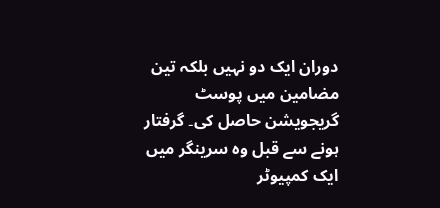دوران ایک دو نہیں بلکہ تین مضامین میں پوسٹ گریجویشن حاصل کی۔ گرفتار ہونے سے قبل وہ سرینگر میں ایک کمپیوٹر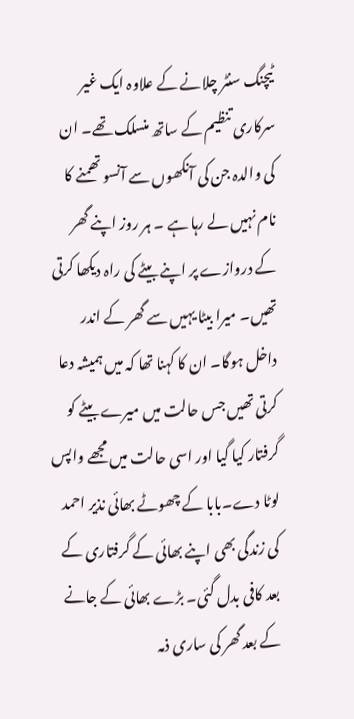ٹیچنگ سنٹر چلانے کے علاوہ ایک غیر سرکاری تنظیم کے ساتھ منسلک تھے۔ ان کی والدہ جن کی آنکھوں سے آنسو تھمنے کا نام نہیں لے رہا ہے ۔ ہر روز اپنے گھر کے دروازے پر اپنے بیٹے کی راہ دیکھا کرتی تھیں۔ میرا بیٹا یہیں سے گھر کے اندر داخل ہوگا۔ ان کا کہنا تھا کہ میں ہمیشہ دعا کرتی تھیں جس حالت میں میرے بیٹے کو گرفتار کیا گیا اور اسی حالت میں مجھے واپس لوٹا دے۔بابا کے چھوٹے بھائی نذیر احمد کی زندگی بھی اپنے بھائی کے گرفتاری کے بعد کافی بدل گئی۔ بڑے بھائی کے جانے کے بعد گھر کی ساری ذمہ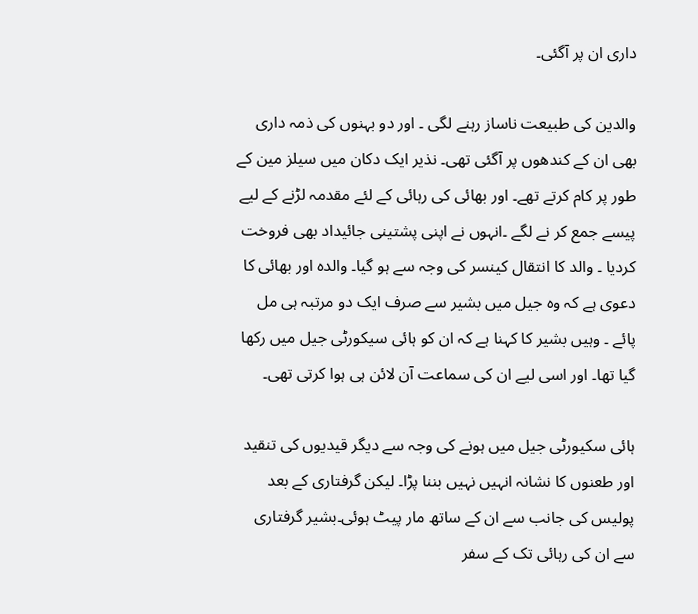داری ان پر آگئی۔

والدین کی طبیعت ناساز رہنے لگی ۔ اور دو بہنوں کی ذمہ داری بھی ان کے کندھوں پر آگئی تھی۔ نذیر ایک دکان میں سیلز مین کے طور پر کام کرتے تھے۔ اور بھائی کی رہائی کے لئے مقدمہ لڑنے کے لیے پیسے جمع کر نے لگے ۔انہوں نے اپنی پشتینی جائیداد بھی فروخت کردیا ۔ والد کا انتقال کینسر کی وجہ سے ہو گیا۔ والدہ اور بھائی کا دعوی ہے کہ وہ جیل میں بشیر سے صرف ایک دو مرتبہ ہی مل پائے ۔ وہیں بشیر کا کہنا ہے کہ ان کو ہائی سیکورٹی جیل میں رکھا گیا تھا۔ اور اسی لیے ان کی سماعت آن لائن ہی ہوا کرتی تھی۔

ہائی سکیورٹی جیل میں ہونے کی وجہ سے دیگر قیدیوں کی تنقید اور طعنوں کا نشانہ انہیں نہیں بننا پڑا۔ لیکن گرفتاری کے بعد پولیس کی جانب سے ان کے ساتھ مار پیٹ ہوئی۔بشیر گرفتاری سے ان کی رہائی تک کے سفر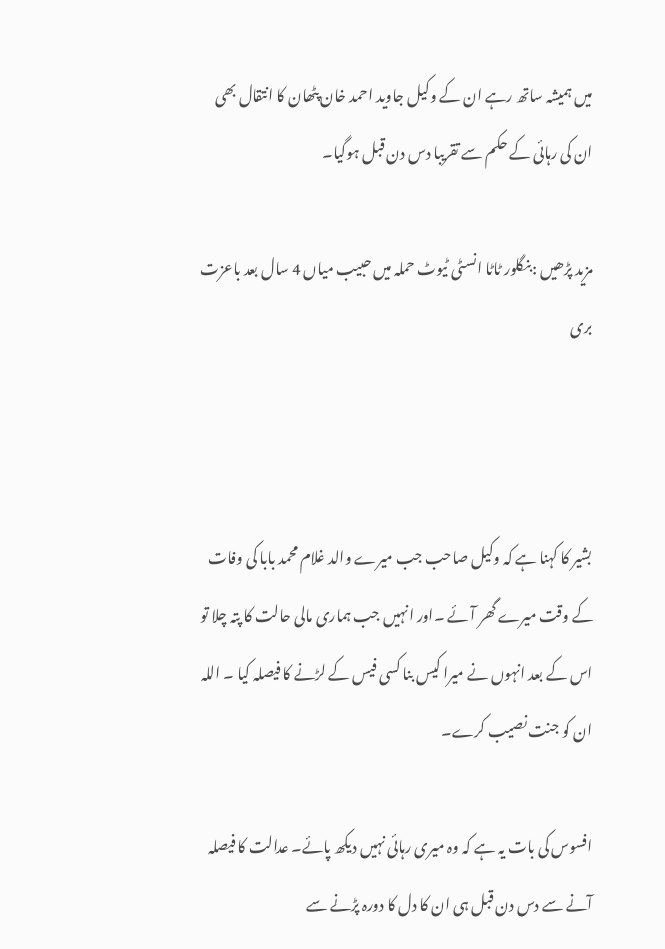میں ہمیشہ ساتھ رہے ان کے وکیل جاوید احمد خان پٹھان کا انتقال بھی ان کی رہائی کے حکم سے تقریبا دس دن قبل ہوگیا۔

مزید پڑھیں :بنگلور ٹاٹا انسٹی ٹیوٹ حملہ میں حبیب میاں 4 سال بعد باعزت بری



بشیر کا کہنا ہے کہ وکیل صاحب جب میرے والد غلام محمد بابا کی وفات کے وقت میرے گھر آئے ۔اور انہیں جب ہماری مالی حالت کا پتہ چلا تو اس کے بعد انہوں نے میرا کیس بنا کسی فیس کے لڑنے کا فیصلہ کیا ۔ اللہ ان کو جنت نصیب کرے۔

افسوس کی بات یہ ہے کہ وہ میری رہائی نہیں دیکھ پائے۔ عدالت کا فیصلہ آنے سے دس دن قبل ہی ان کا دل کا دورہ پڑنے سے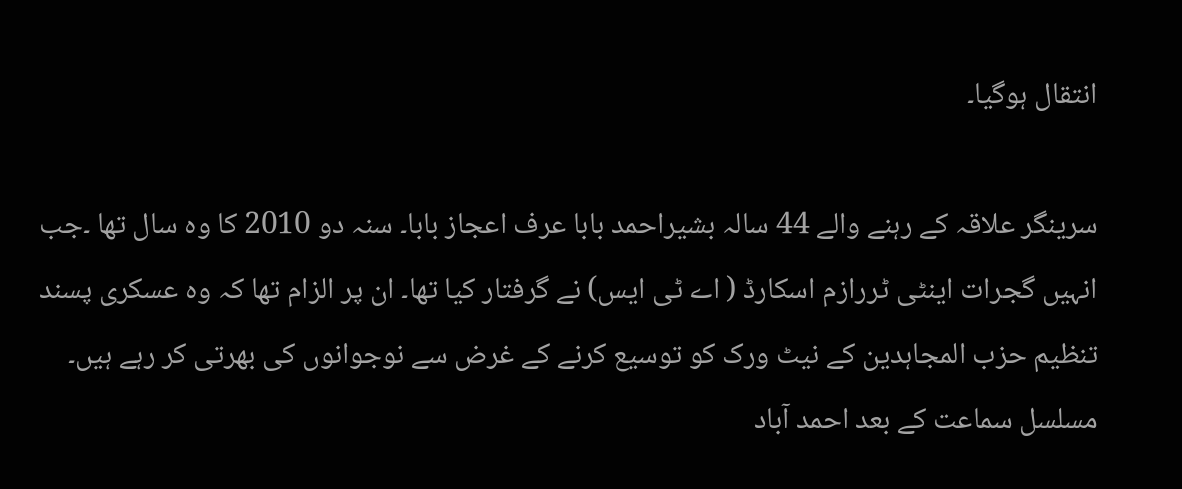انتقال ہوگیا۔

سرینگر علاقہ کے رہنے والے 44 سالہ بشیراحمد بابا عرف اعجاز بابا۔ سنہ دو 2010 کا وہ سال تھا ۔جب انہیں گجرات اینٹی ٹررازم اسکارڈ ( اے ٹی ایس) نے گرفتار کیا تھا۔ ان پر الزام تھا کہ وہ عسکری پسند تنظیم حزب المجاہدین کے نیٹ ورک کو توسیع کرنے کے غرض سے نوجوانوں کی بھرتی کر رہے ہیں۔ مسلسل سماعت کے بعد احمد آباد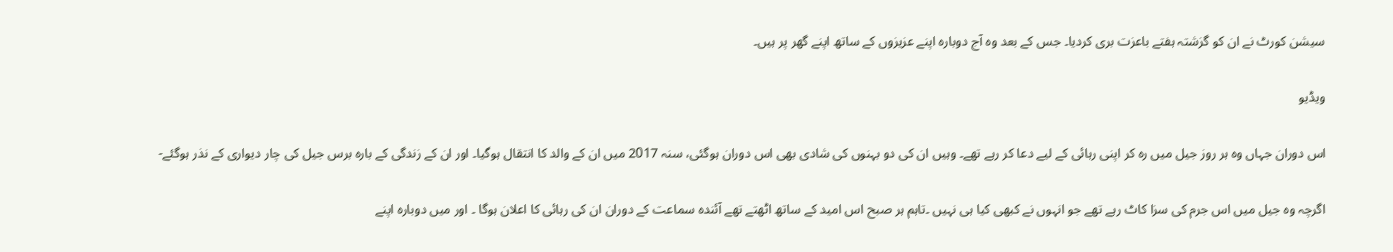سیشن کورٹ نے ان کو گزشتہ ہفتے باعزت بری کردیا۔ جس کے بعد وہ آج دوبارہ اپنے عزیزوں کے ساتھ اپنے گھر پر ہیں۔

ویڈیو

اس دوران جہاں وہ ہر روز جیل میں رہ کر اپنی رہائی کے لیے دعا کر رہے تھے۔ وہیں ان کی دو بہنوں کی شادی بھی اس دوران ہوگئی، سنہ 2017 میں ان کے والد کا انتقال ہوگیا۔ اور ان کے زندگی کے بارہ برس جیل کی چار دیواری کے نذر ہوگئے-

اگرچہ وہ جیل میں اس جرم کی سزا کاٹ رہے تھے جو انہوں نے کبھی کیا ہی نہیں ۔تاہم ہر صبح اس امید کے ساتھ اٹھتے تھے آئندہ سماعت کے دوران ان کی رہائی کا اعلان ہوگا ۔ اور میں دوبارہ اپنے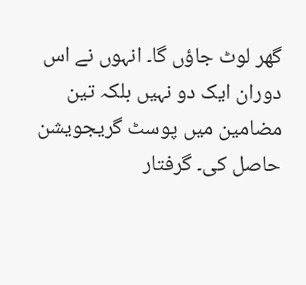گھر لوٹ جاؤں گا۔ انہوں نے اس دوران ایک دو نہیں بلکہ تین مضامین میں پوسٹ گریجویشن حاصل کی۔ گرفتار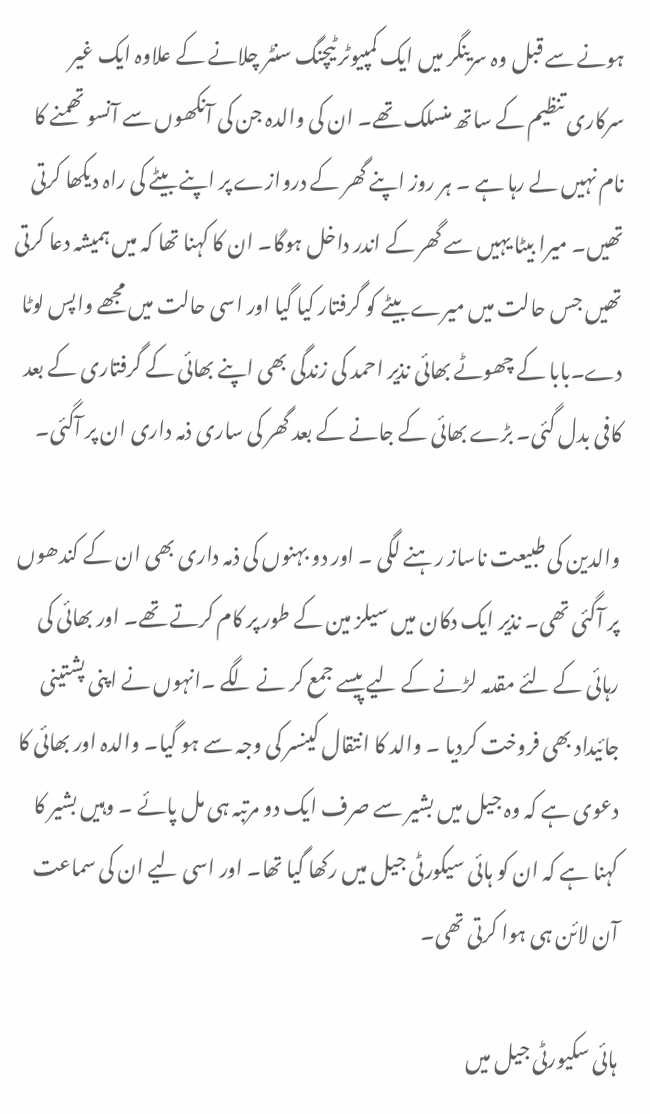ہونے سے قبل وہ سرینگر میں ایک کمپیوٹر ٹیچنگ سنٹر چلانے کے علاوہ ایک غیر سرکاری تنظیم کے ساتھ منسلک تھے۔ ان کی والدہ جن کی آنکھوں سے آنسو تھمنے کا نام نہیں لے رہا ہے ۔ ہر روز اپنے گھر کے دروازے پر اپنے بیٹے کی راہ دیکھا کرتی تھیں۔ میرا بیٹا یہیں سے گھر کے اندر داخل ہوگا۔ ان کا کہنا تھا کہ میں ہمیشہ دعا کرتی تھیں جس حالت میں میرے بیٹے کو گرفتار کیا گیا اور اسی حالت میں مجھے واپس لوٹا دے۔بابا کے چھوٹے بھائی نذیر احمد کی زندگی بھی اپنے بھائی کے گرفتاری کے بعد کافی بدل گئی۔ بڑے بھائی کے جانے کے بعد گھر کی ساری ذمہ داری ان پر آگئی۔

والدین کی طبیعت ناساز رہنے لگی ۔ اور دو بہنوں کی ذمہ داری بھی ان کے کندھوں پر آگئی تھی۔ نذیر ایک دکان میں سیلز مین کے طور پر کام کرتے تھے۔ اور بھائی کی رہائی کے لئے مقدمہ لڑنے کے لیے پیسے جمع کر نے لگے ۔انہوں نے اپنی پشتینی جائیداد بھی فروخت کردیا ۔ والد کا انتقال کینسر کی وجہ سے ہو گیا۔ والدہ اور بھائی کا دعوی ہے کہ وہ جیل میں بشیر سے صرف ایک دو مرتبہ ہی مل پائے ۔ وہیں بشیر کا کہنا ہے کہ ان کو ہائی سیکورٹی جیل میں رکھا گیا تھا۔ اور اسی لیے ان کی سماعت آن لائن ہی ہوا کرتی تھی۔

ہائی سکیورٹی جیل میں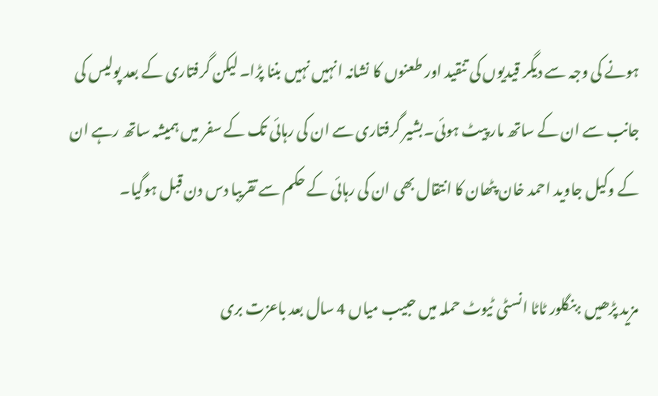ہونے کی وجہ سے دیگر قیدیوں کی تنقید اور طعنوں کا نشانہ انہیں نہیں بننا پڑا۔ لیکن گرفتاری کے بعد پولیس کی جانب سے ان کے ساتھ مار پیٹ ہوئی۔بشیر گرفتاری سے ان کی رہائی تک کے سفر میں ہمیشہ ساتھ رہے ان کے وکیل جاوید احمد خان پٹھان کا انتقال بھی ان کی رہائی کے حکم سے تقریبا دس دن قبل ہوگیا۔

مزید پڑھیں :بنگلور ٹاٹا انسٹی ٹیوٹ حملہ میں حبیب میاں 4 سال بعد باعزت بری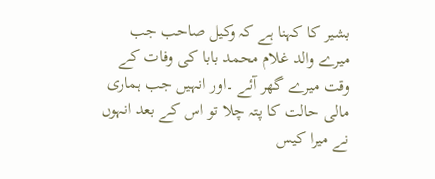بشیر کا کہنا ہے کہ وکیل صاحب جب میرے والد غلام محمد بابا کی وفات کے وقت میرے گھر آئے ۔اور انہیں جب ہماری مالی حالت کا پتہ چلا تو اس کے بعد انہوں نے میرا کیس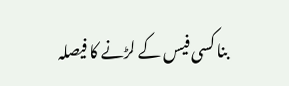بنا کسی فیس کے لڑنے کا فیصلہ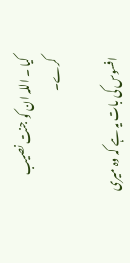کیا ۔ اللہ ان کو جنت نصیب کرے۔

افسوس کی بات یہ ہے کہ وہ میری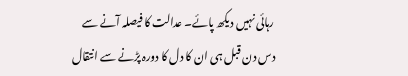رہائی نہیں دیکھ پائے۔ عدالت کا فیصلہ آنے سے دس دن قبل ہی ان کا دل کا دورہ پڑنے سے انتقال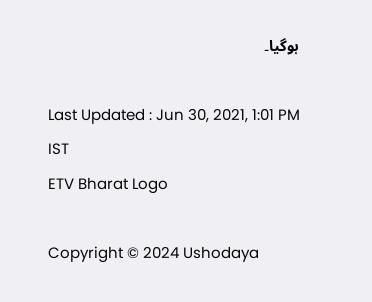ہوگیا۔

Last Updated : Jun 30, 2021, 1:01 PM IST
ETV Bharat Logo

Copyright © 2024 Ushodaya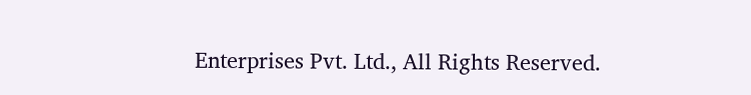Enterprises Pvt. Ltd., All Rights Reserved.